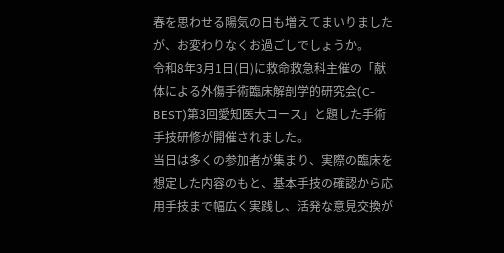春を思わせる陽気の日も増えてまいりましたが、お変わりなくお過ごしでしょうか。
令和8年3月1日(日)に救命救急科主催の「献体による外傷手術臨床解剖学的研究会(C-BEST)第3回愛知医大コース」と題した手術手技研修が開催されました。
当日は多くの参加者が集まり、実際の臨床を想定した内容のもと、基本手技の確認から応用手技まで幅広く実践し、活発な意見交換が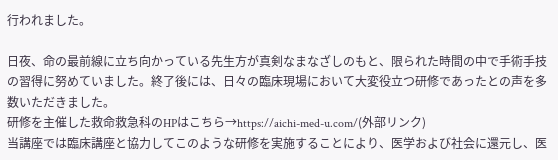行われました。

日夜、命の最前線に立ち向かっている先生方が真剣なまなざしのもと、限られた時間の中で手術手技の習得に努めていました。終了後には、日々の臨床現場において大変役立つ研修であったとの声を多数いただきました。
研修を主催した救命救急科のHPはこちら→https://aichi-med-u.com/(外部リンク)
当講座では臨床講座と協力してこのような研修を実施することにより、医学および社会に還元し、医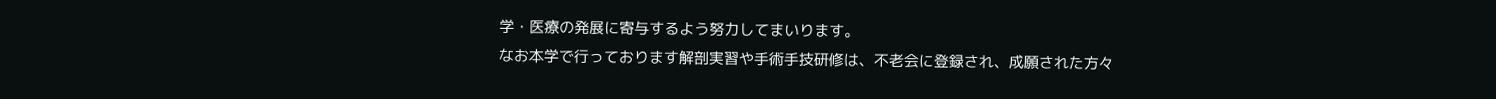学・医療の発展に寄与するよう努力してまいります。
なお本学で行っております解剖実習や手術手技研修は、不老会に登録され、成願された方々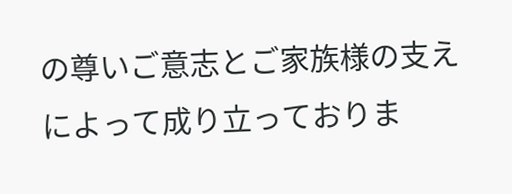の尊いご意志とご家族様の支えによって成り立っておりま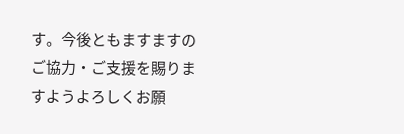す。今後ともますますのご協力・ご支援を賜りますようよろしくお願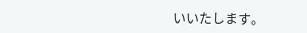いいたします。